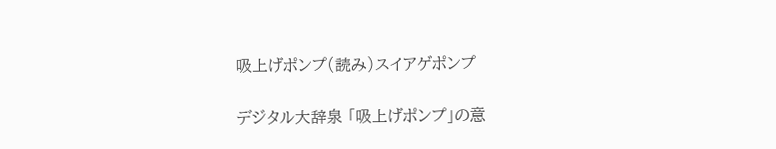吸上げポンプ(読み)スイアゲポンプ

デジタル大辞泉 「吸上げポンプ」の意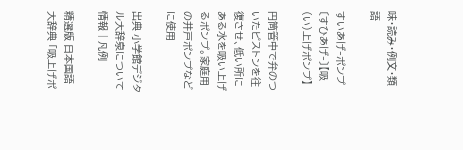味・読み・例文・類語

すいあげ‐ポンプ〔すひあげ‐〕【吸(い)上げポンプ】

円筒管中で弁のついたピストンを往復させ、低い所にある水を吸い上げるポンプ。家庭用の井戸ポンプなどに使用

出典 小学館デジタル大辞泉について 情報 | 凡例

精選版 日本国語大辞典 「吸上げポ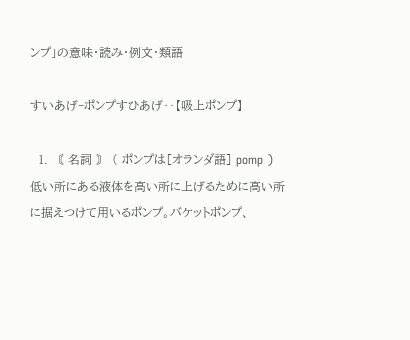ンプ」の意味・読み・例文・類語

すいあげ‐ポンプすひあげ‥【吸上ポンプ】

  1. 〘 名詞 〙 ( ポンプは[オランダ語] pomp ) 低い所にある液体を高い所に上げるために高い所に据えつけて用いるポンプ。バケットポンプ、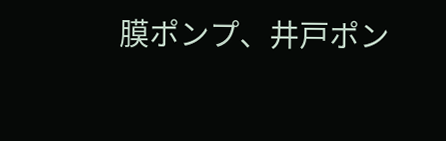膜ポンプ、井戸ポン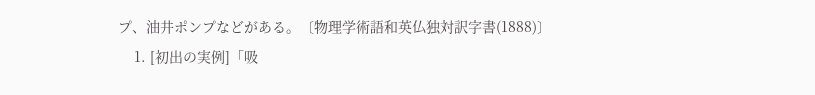プ、油井ポンプなどがある。〔物理学術語和英仏独対訳字書(1888)〕
    1. [初出の実例]「吸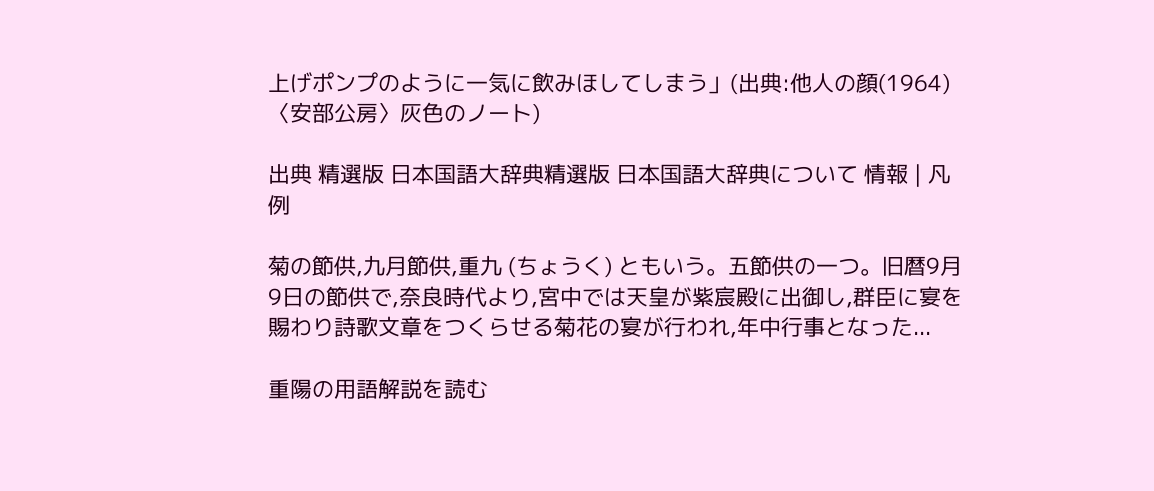上げポンプのように一気に飲みほしてしまう」(出典:他人の顔(1964)〈安部公房〉灰色のノート)

出典 精選版 日本国語大辞典精選版 日本国語大辞典について 情報 | 凡例

菊の節供,九月節供,重九 (ちょうく) ともいう。五節供の一つ。旧暦9月9日の節供で,奈良時代より,宮中では天皇が紫宸殿に出御し,群臣に宴を賜わり詩歌文章をつくらせる菊花の宴が行われ,年中行事となった...

重陽の用語解説を読む